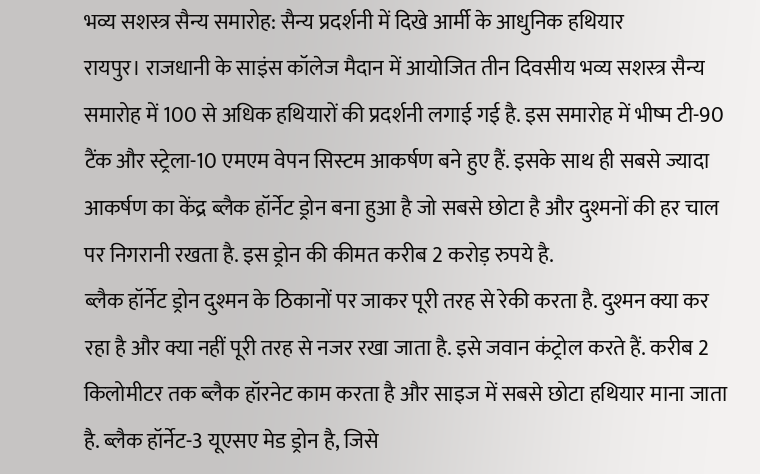भव्य सशस्त्र सैन्य समारोह: सैन्य प्रदर्शनी में दिखे आर्मी के आधुनिक हथियार
रायपुर। राजधानी के साइंस कॉलेज मैदान में आयोजित तीन दिवसीय भव्य सशस्त्र सैन्य समारोह में 100 से अधिक हथियारों की प्रदर्शनी लगाई गई है. इस समारोह में भीष्म टी-90 टैंक और स्ट्रेला-10 एमएम वेपन सिस्टम आकर्षण बने हुए हैं. इसके साथ ही सबसे ज्यादा आकर्षण का केंद्र ब्लैक हॉर्नेट ड्रोन बना हुआ है जो सबसे छोटा है और दुश्मनों की हर चाल पर निगरानी रखता है. इस ड्रोन की कीमत करीब 2 करोड़ रुपये है.
ब्लैक हॉर्नेट ड्रोन दुश्मन के ठिकानों पर जाकर पूरी तरह से रेकी करता है. दुश्मन क्या कर रहा है और क्या नहीं पूरी तरह से नजर रखा जाता है. इसे जवान कंट्रोल करते हैं. करीब 2 किलोमीटर तक ब्लैक हॉरनेट काम करता है और साइज में सबसे छोटा हथियार माना जाता है. ब्लैक हॉर्नेट-3 यूएसए मेड ड्रोन है, जिसे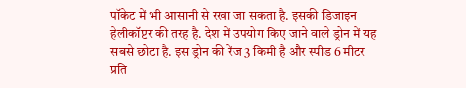पॉकेट में भी आसानी से रखा जा सकता है. इसकी डिजाइन हेलीकॉप्टर की तरह है. देश में उपयोग किए जाने वाले ड्रोन में यह सबसे छोटा है. इस ड्रोन की रेंज 3 किमी है और स्पीड 6 मीटर प्रति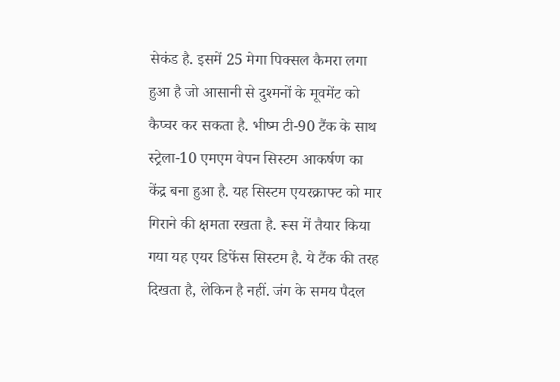सेकंड है. इसमें 25 मेगा पिक्सल कैमरा लगा हुआ है जो आसानी से दुश्मनों के मूवमेंट को कैप्चर कर सकता है. भीष्म टी-90 टैंक के साथ स्ट्रेला-10 एमएम वेपन सिस्टम आकर्षण का केंद्र बना हुआ है. यह सिस्टम एयरक्राफ्ट को मार गिराने की क्षमता रखता है. रूस में तैयार किया गया यह एयर डिफेंस सिस्टम है. ये टैंक की तरह दिखता है, लेकिन है नहीं. जंग के समय पैदल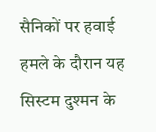सैनिकों पर हवाई हमले के दौरान यह सिस्टम दुश्मन के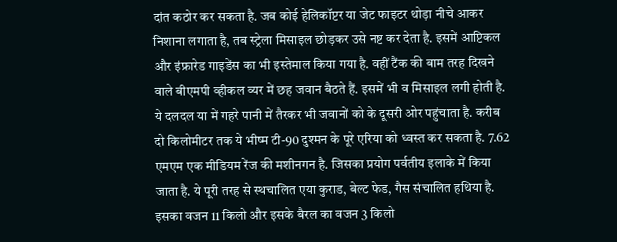दांत कठोर कर सकता है. जब कोई हेलिकॉप्टर या जेट फाइटर थोड़ा नीचे आकर निशाना लगाता है, तब स्ट्रेला मिसाइल छोड़कर उसे नष्ट कर देता है. इसमें आप्टिकल और इंफ्रारेड गाइडेंस का भी इस्तेमाल किया गया है. वहीं टैंक की बाम तरह दिखने वाले बीएमपी व्हीकल व्यर में छह जवान बैठते हैं. इसमें भी व मिसाइल लगी होती है. ये दलदल या में गहरे पानी में तैरकर भी जवानों को के दूसरी ओर पहुंचाता है. करीब दो किलोमीटर तक ये भीष्म टी-90 दुश्मन के पूरे एरिया को ध्वस्त कर सकता है. 7.62 एमएम एक मीडियम रेंज की मशीनगन है. जिसका प्रयोग पर्वतीय इलाके में किया जाता है. ये पूरी तरह से स्थचालित एया कुराड, बेल्ट फेड, गैस संचालित हथिया है. इसका वजन 11 किलो और इसके बैरल का वजन 3 किलो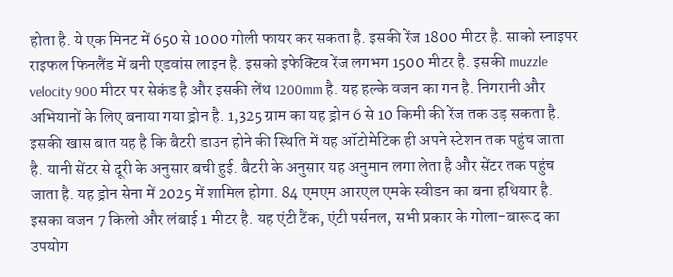होता है. ये एक मिनट में 650 से 1000 गोली फायर कर सकता है. इसकी रेंज 1800 मीटर है. साको स्नाइपर राइफल फिनलैंड में बनी एडवांस लाइन है. इसको इफेक्टिव रेंज लगभग 1500 मीटर है. इसकी muzzle velocity 900 मीटर पर सेकंड है और इसकी लेंथ 1200mm है. यह हल्के वजन का गन है. निगरानी और अभियानों के लिए बनाया गया ड्रोन है. 1,325 ग्राम का यह ड्रोन 6 से 10 किमी की रेंज तक उड़ सकता है. इसकी खास बात यह है कि बैटरी डाउन होने की स्थिति में यह ऑटोमेटिक ही अपने स्टेशन तक पहुंच जाता है. यानी सेंटर से दूरी के अनुसार बची हुई. बैटरी के अनुसार यह अनुमान लगा लेता है और सेंटर तक पहुंच जाता है. यह ड्रोन सेना में 2025 में शामिल होगा. 84 एमएम आरएल एमके स्वीडन का बना हथियार है. इसका वजन 7 किलो और लंबाई 1 मीटर है. यह एंटी टैंक, एंटी पर्सनल, सभी प्रकार के गोला-बारूद का उपयोग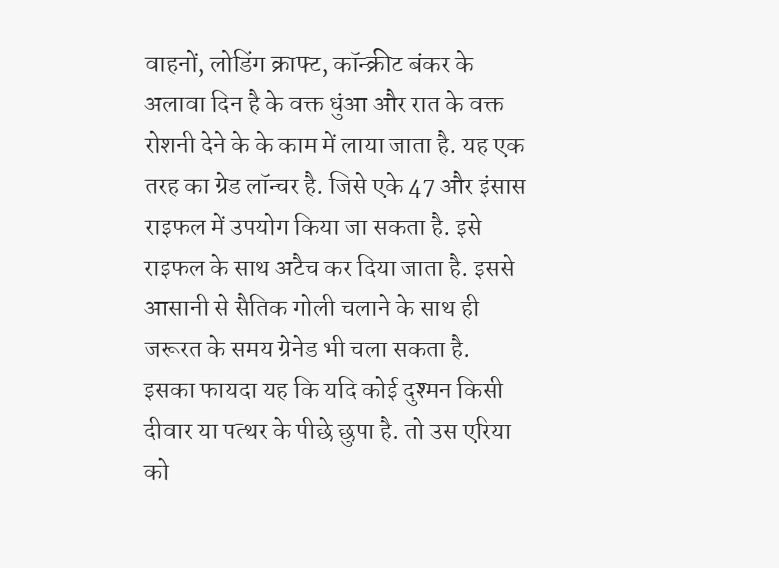वाहनों, लोडिंग क्राफ्ट, कॉन्क्रीट बंकर के अलावा दिन है के वक्त धुंआ और रात के वक्त रोशनी देने के के काम में लाया जाता है. यह एक तरह का ग्रेड लॉन्चर है. जिसे एके 47 और इंसास राइफल में उपयोग किया जा सकता है. इसे राइफल के साथ अटैच कर दिया जाता है. इससे आसानी से सैतिक गोली चलाने के साथ ही जरूरत के समय ग्रेनेड भी चला सकता है. इसका फायदा यह कि यदि कोई दुश्मन किसी दीवार या पत्थर के पीछे छुपा है. तो उस एरिया को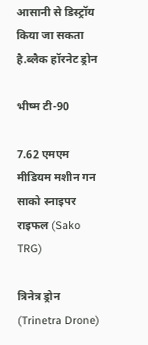आसानी से डिस्ट्रॉय किया जा सकता है.ब्लैक हॉरनेट ड्रोन

भीष्म टी-90

7.62 एमएम मीडियम मशीन गन
साको स्नाइपर राइफल (Sako TRG)

त्रिनेत्र ड्रोन (Trinetra Drone)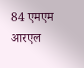84 एमएम आरएल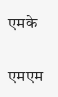एमके

एमएम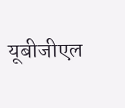यूबीजीएल